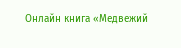Онлайн книга «Медвежий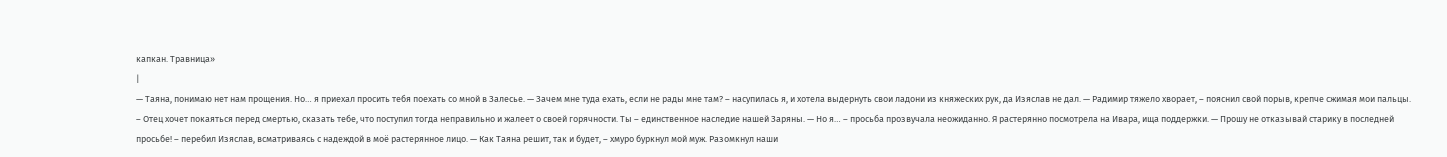капкан. Травница»
|
— Таяна, понимаю нет нам прощения. Но… я приехал просить тебя поехать со мной в Залесье. — Зачем мне туда ехать, если не рады мне там? – насупилась я, и хотела выдернуть свои ладони из княжеских рук, да Изяслав не дал. — Радимир тяжело хворает, – пояснил свой порыв, крепче сжимая мои пальцы. – Отец хочет покаяться перед смертью, сказать тебе, что поступил тогда неправильно и жалеет о своей горячности. Ты – единственное наследие нашей Заряны. — Но я… – просьба прозвучала неожиданно. Я растерянно посмотрела на Ивара, ища поддержки. — Прошу не отказывай старику в последней просьбе! – перебил Изяслав, всматриваясь с надеждой в моё растерянное лицо. — Как Таяна решит, так и будет, – хмуро буркнул мой муж. Разомкнул наши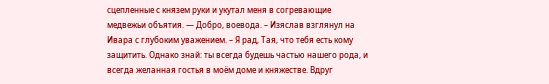сцепленные с князем руки и укутал меня в согревающие медвежьи объятия. — Добро, воевода. – Изяслав взглянул на Ивара с глубоким уважением. – Я рад, Тая, что тебя есть кому защитить. Однако знай: ты всегда будешь частью нашего рода, и всегда желанная гостья в моём доме и княжестве. Вдруг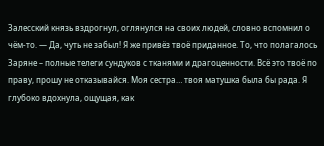Залесский князь вздрогнул, оглянулся на своих людей, словно вспомнил о чём-то. — Да, чуть не забыл! Я же привёз твоё приданное. То, что полагалось Заряне – полные телеги сундуков с тканями и драгоценности. Всё это твоё по праву, прошу не отказывайся. Моя сестра… твоя матушка была бы рада. Я глубоко вдохнула, ощущая, как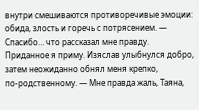внутри смешиваются противоречивые эмоции: обида, злость и горечь с потрясением. — Спасибо… что рассказал мне правду. Приданное я приму. Изяслав улыбнулся добро, затем неожиданно обнял меня крепко, по‑родственному. — Мне правда жаль, Таяна,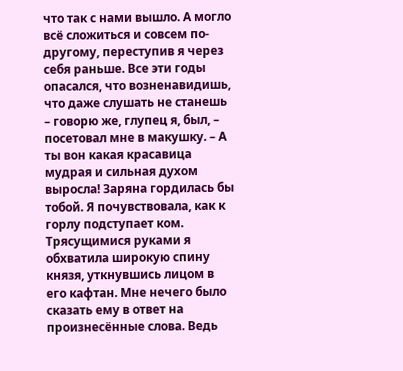что так с нами вышло. А могло всё сложиться и совсем по-другому, переступив я через себя раньше. Все эти годы опасался, что возненавидишь, что даже слушать не станешь – говорю же, глупец я, был, – посетовал мне в макушку. – А ты вон какая красавица мудрая и сильная духом выросла! Заряна гордилась бы тобой. Я почувствовала, как к горлу подступает ком. Трясущимися руками я обхватила широкую спину князя, уткнувшись лицом в его кафтан. Мне нечего было сказать ему в ответ на произнесённые слова. Ведь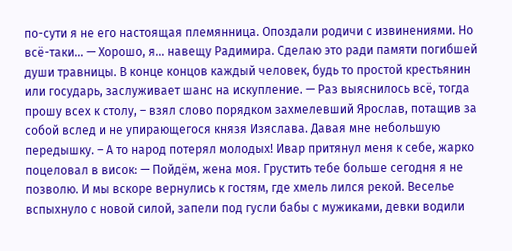по-сути я не его настоящая племянница. Опоздали родичи с извинениями. Но всё-таки… — Хорошо, я… навещу Радимира. Сделаю это ради памяти погибшей души травницы. В конце концов каждый человек, будь то простой крестьянин или государь, заслуживает шанс на искупление. — Раз выяснилось всё, тогда прошу всех к столу, – взял слово порядком захмелевший Ярослав, потащив за собой вслед и не упирающегося князя Изяслава. Давая мне небольшую передышку. – А то народ потерял молодых! Ивар притянул меня к себе, жарко поцеловал в висок: — Пойдём, жена моя. Грустить тебе больше сегодня я не позволю. И мы вскоре вернулись к гостям, где хмель лился рекой. Веселье вспыхнуло с новой силой, запели под гусли бабы с мужиками, девки водили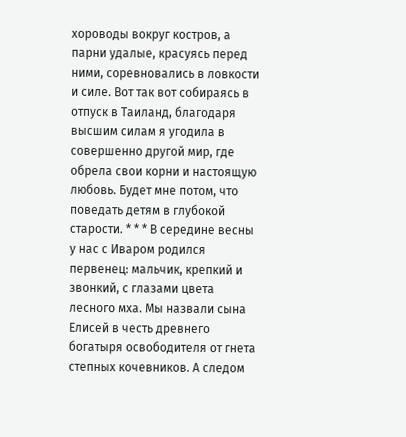хороводы вокруг костров, а парни удалые, красуясь перед ними, соревновались в ловкости и силе. Вот так вот собираясь в отпуск в Таиланд, благодаря высшим силам я угодила в совершенно другой мир, где обрела свои корни и настоящую любовь. Будет мне потом, что поведать детям в глубокой старости. * * * В середине весны у нас с Иваром родился первенец: мальчик, крепкий и звонкий, с глазами цвета лесного мха. Мы назвали сына Елисей в честь древнего богатыря освободителя от гнета степных кочевников. А следом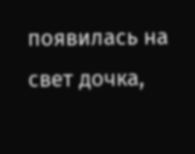появилась на свет дочка,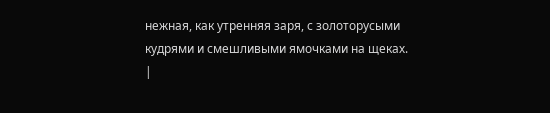нежная, как утренняя заря, с золоторусыми кудрями и смешливыми ямочками на щеках. |